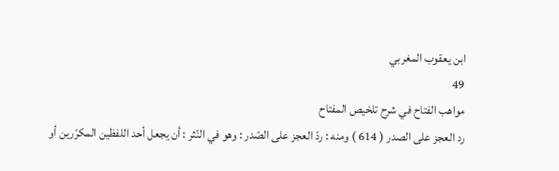ابن يعقوب المغربي
49
مواهب الفتاح في شرح تلخيص المفتاح
رد العجز على الصدر ( 614 ) ومنه : ردّ العجز على الصّدر : وهو في النّثر : أن يجعل أحد اللفظين المكرّرين أو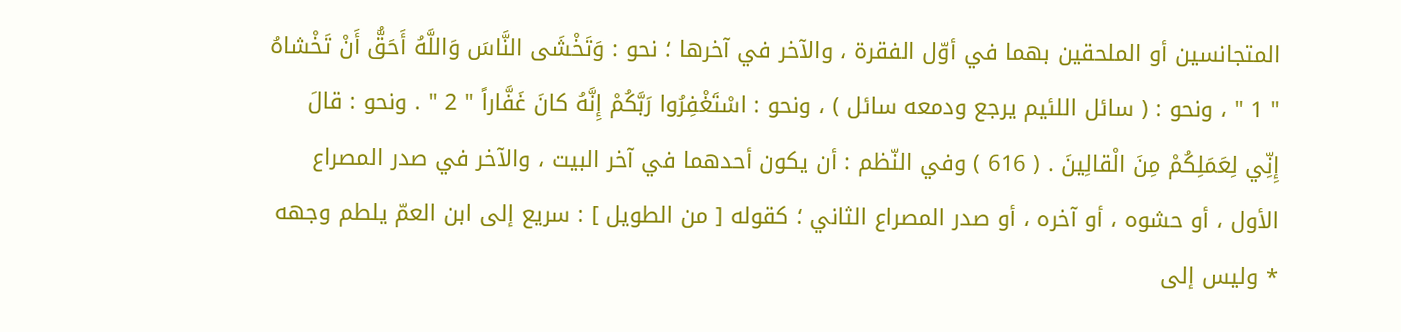المتجانسين أو الملحقين بهما في أوّل الفقرة ، والآخر في آخرها ؛ نحو : وَتَخْشَى النَّاسَ وَاللَّهُ أَحَقُّ أَنْ تَخْشاهُ " 1 " ، ونحو : ( سائل اللئيم يرجع ودمعه سائل ) ، ونحو : اسْتَغْفِرُوا رَبَّكُمْ إِنَّهُ كانَ غَفَّاراً " 2 " . ونحو : قالَ إِنِّي لِعَمَلِكُمْ مِنَ الْقالِينَ . ( 616 ) وفي النّظم : أن يكون أحدهما في آخر البيت ، والآخر في صدر المصراع الأول ، أو حشوه ، أو آخره ، أو صدر المصراع الثاني ؛ كقوله [ من الطويل ] : سريع إلى ابن العمّ يلطم وجهه * وليس إلى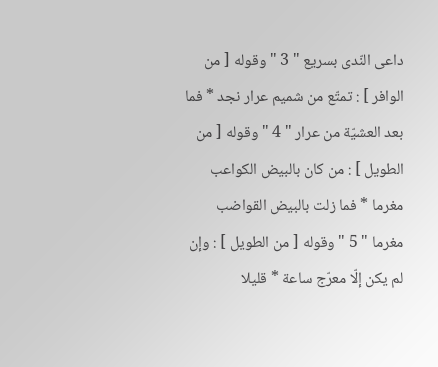داعى النّدى بسريع " 3 " وقوله [ من الوافر ] : تمتّع من شميم عرار نجد * فما بعد العشيّة من عرار " 4 " وقوله [ من الطويل ] : من كان بالبيض الكواعب مغرما * فما زلت بالبيض القواضب مغرما " 5 " وقوله [ من الطويل ] : وإن لم يكن إلّا معرّج ساعة * قليلا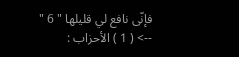فإنّى نافع لي قليلها " 6 "
--> ( 1 ) الأحزاب :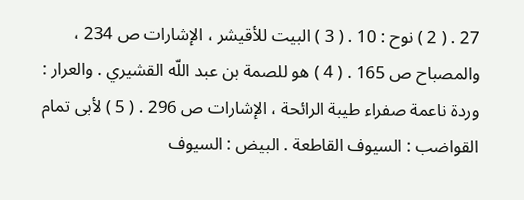27 . ( 2 ) نوح : 10 . ( 3 ) البيت للأقيشر ، الإشارات ص 234 ، والمصباح ص 165 . ( 4 ) هو للصمة بن عبد اللّه القشيري . والعرار : وردة ناعمة صفراء طيبة الرائحة ، الإشارات ص 296 . ( 5 ) لأبى تمام القواضب : السيوف القاطعة . البيض : السيوف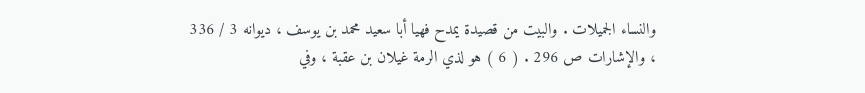والنساء الجميلات . والبيت من قصيدة يمدح فهيا أبا سعيد محمد بن يوسف ، ديوانه 3 / 336 ، والإشارات ص 296 . ( 6 ) هو لذي الرمة غيلان بن عقبة ، وفي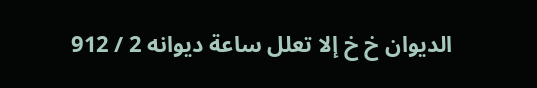الديوان خ خ إلا تعلل ساعة ديوانه 2 / 912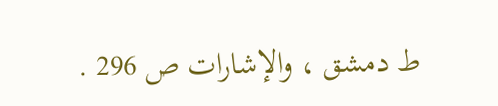ط دمشق ، والإشارات ص 296 .